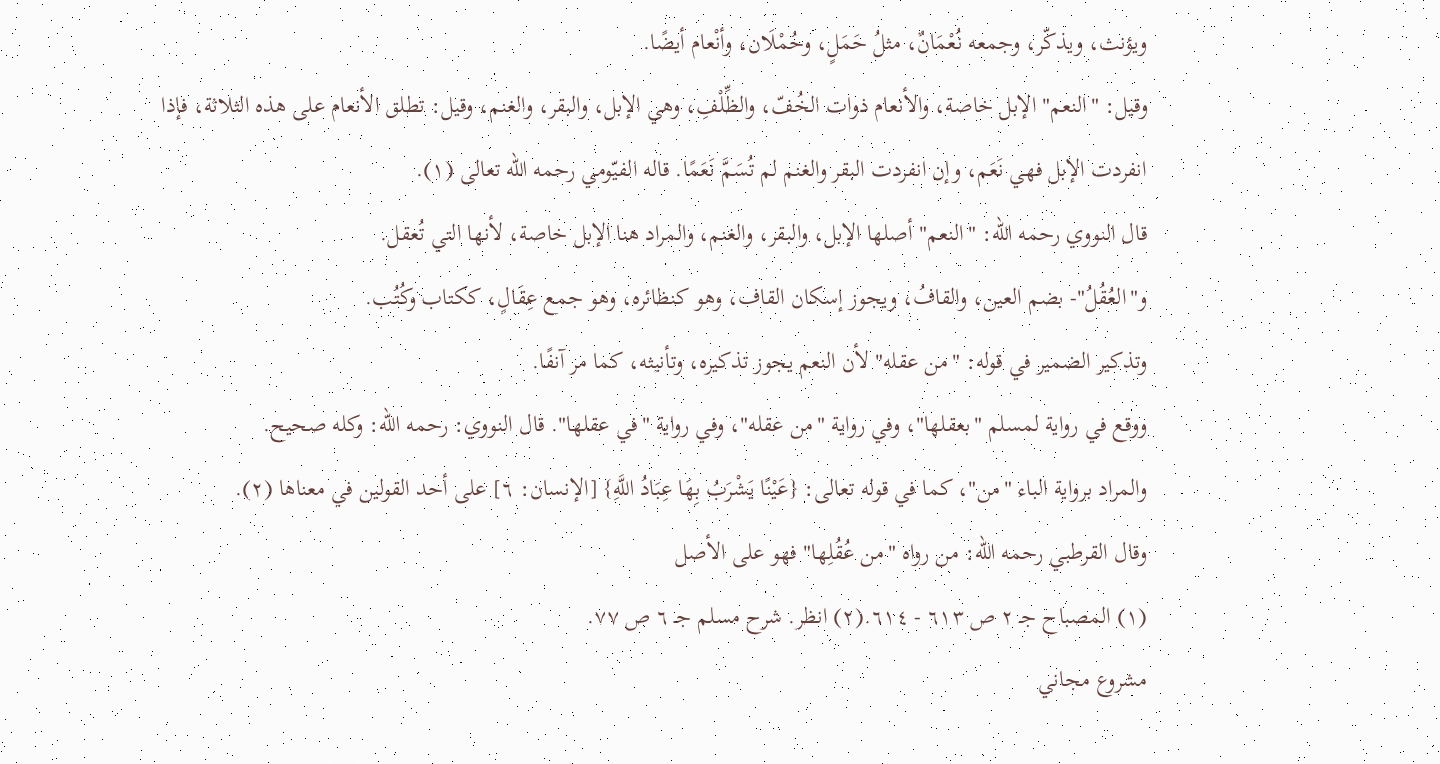ويؤنث، ويذكّر، وجمعه نُعْمَانٌ، مثلُ حَمَلٍ، وحُمْلَان، وأنْعام أيضًا.
وقيل: "النعم" الإبل خاصة، والأنعام ذوات الخُفّ، والظِّلْفِ، وهي الإبل، والبقر، والغنم، وقيل: تطلق الأنعام على هذه الثلاثة، فإذا
انفردت الإبل فهي نَعَم، وإن انفردت البقر والغنم لم تُسَمَّ نَعَمًا. قاله الفيّومي رحمه الله تعالى (١).
قال النووي رحمه الله: "النعم" أصلها الإبل، والبقر، والغنم، والمراد هنا الإبل خاصة، لأنها التي تُعقل.
و"العُقُلُ"- بضم العين، والقافُ، ويجوز إسكان القاف، وهو كنظائره، وهو جمع عِقَالٍ، ككتاب وكُتُب.
وتذكير الضمير في قوله: "من عقله" لأن النعم يجوز تذكيره، وتأنيثه، كما مر آنفًا.
ووقع في رواية لمسلم "بعقلها"، وفي رواية "من عقله"، وفي رواية "في عقلها". قال النووي: رحمه الله: وكله صحيح.
والمراد برواية الباء "من"، كما في قوله تعالى: {عَيْنًا يَشْرَبُ بِهَا عِبَادُ اللَّهِ} [الإنسان: ٦] على أحد القولين في معناها (٢).
وقال القرطبي رحمه الله: من رواه "من عُقُلِها" فهو على الأصل
(١) المصباح جـ ٢ ص ٦١٣ - ٦١٤.(٢) انظر. شرح مسلم جـ ٦ ص ٧٧.
مشروع مجاني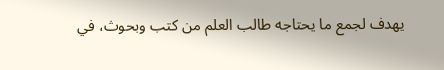يهدف لجمع ما يحتاجه طالب العلم من كتب وبحوث، في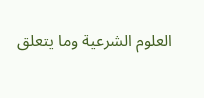العلوم الشرعية وما يتعلق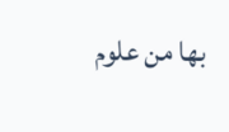بها من علوم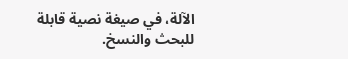الآلة، في صيغة نصية قابلة للبحث والنسخ.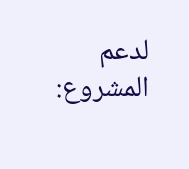لدعم المشروع: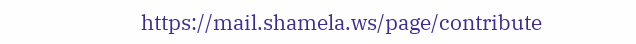https://mail.shamela.ws/page/contribute